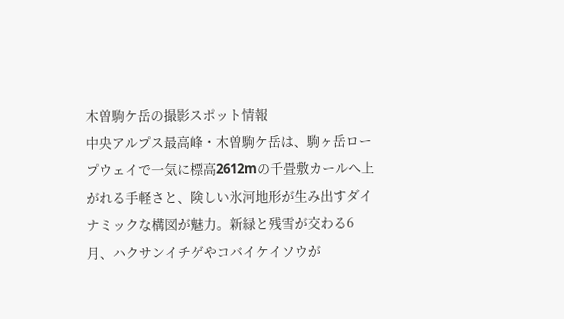木曽駒ケ岳の撮影スポット情報
中央アルプス最高峰・木曽駒ケ岳は、駒ヶ岳ロープウェイで一気に標高2612mの千畳敷カールへ上がれる手軽さと、険しい氷河地形が生み出すダイナミックな構図が魅力。新緑と残雪が交わる6月、ハクサンイチゲやコバイケイソウが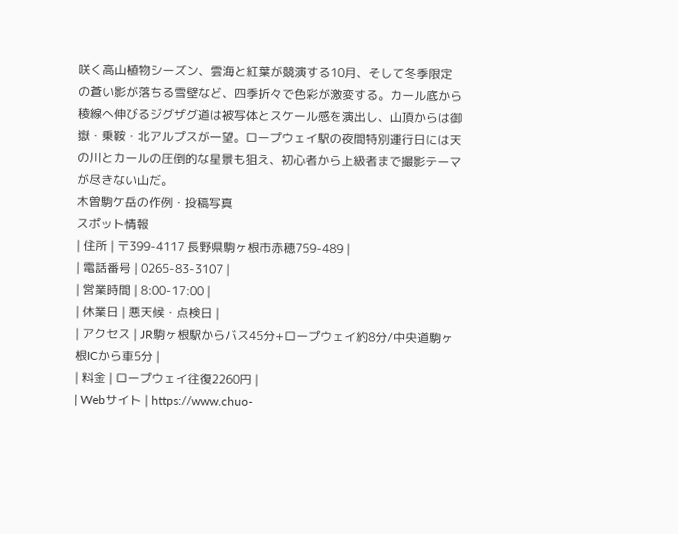咲く高山植物シーズン、雲海と紅葉が競演する10月、そして冬季限定の蒼い影が落ちる雪壁など、四季折々で色彩が激変する。カール底から稜線へ伸びるジグザグ道は被写体とスケール感を演出し、山頂からは御嶽・乗鞍・北アルプスが一望。ロープウェイ駅の夜間特別運行日には天の川とカールの圧倒的な星景も狙え、初心者から上級者まで撮影テーマが尽きない山だ。
木曽駒ケ岳の作例・投稿写真
スポット情報
| 住所 | 〒399-4117 長野県駒ヶ根市赤穂759-489 |
| 電話番号 | 0265-83-3107 |
| 営業時間 | 8:00-17:00 |
| 休業日 | 悪天候・点検日 |
| アクセス | JR駒ヶ根駅からバス45分+ロープウェイ約8分/中央道駒ヶ根ICから車5分 |
| 料金 | ロープウェイ往復2260円 |
| Webサイト | https://www.chuo-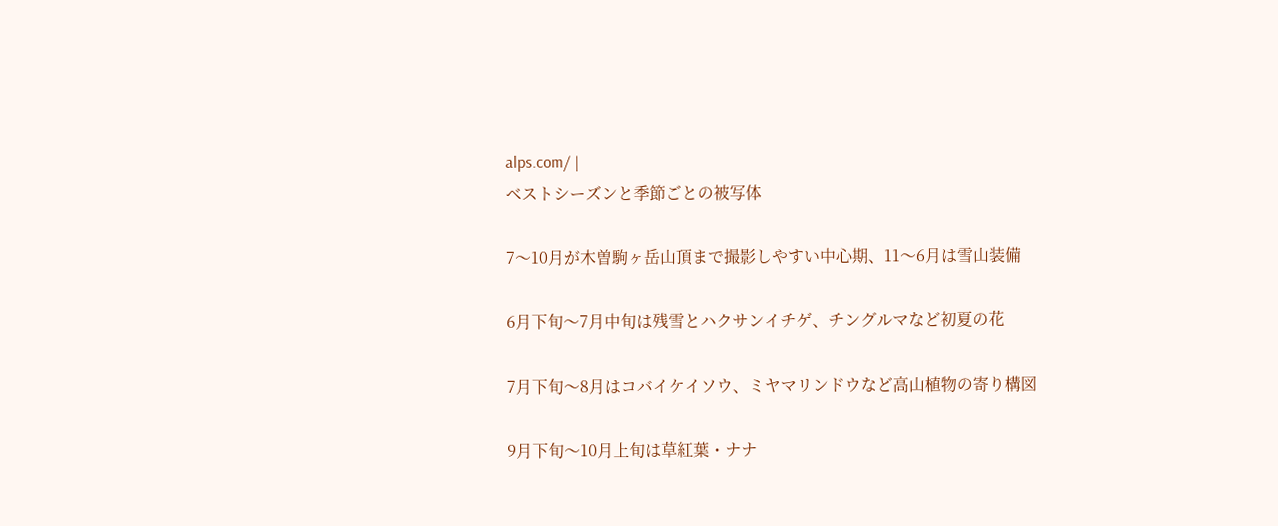alps.com/ |
ベストシーズンと季節ごとの被写体

7〜10月が木曽駒ヶ岳山頂まで撮影しやすい中心期、11〜6月は雪山装備

6月下旬〜7月中旬は残雪とハクサンイチゲ、チングルマなど初夏の花

7月下旬〜8月はコバイケイソウ、ミヤマリンドウなど高山植物の寄り構図

9月下旬〜10月上旬は草紅葉・ナナ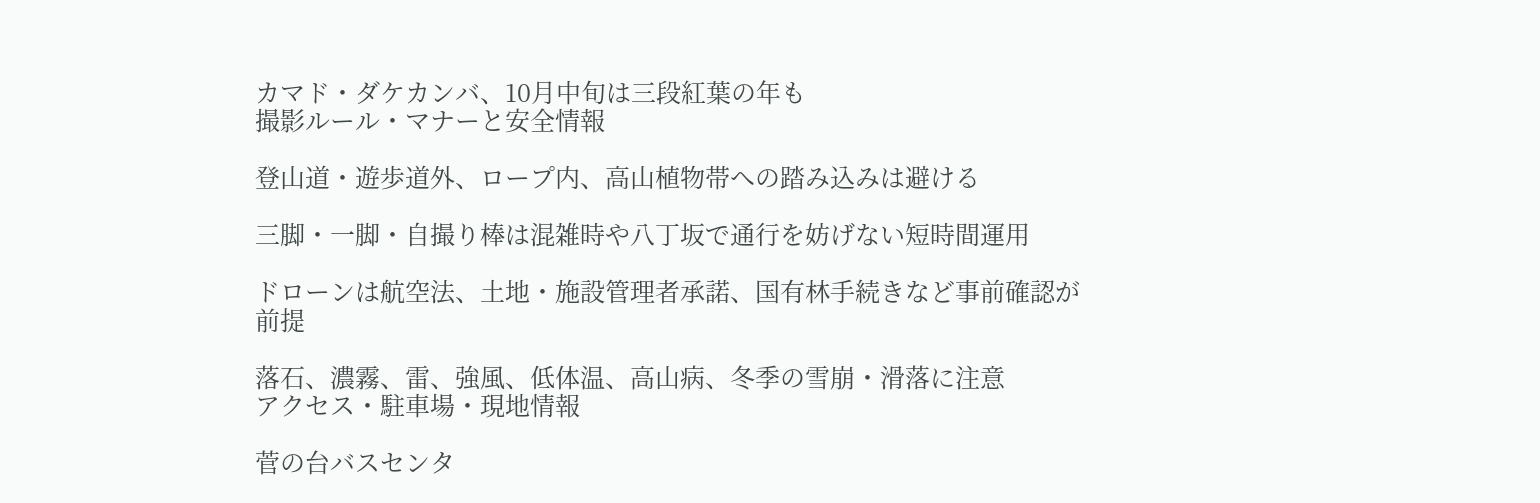カマド・ダケカンバ、10月中旬は三段紅葉の年も
撮影ルール・マナーと安全情報

登山道・遊歩道外、ロープ内、高山植物帯への踏み込みは避ける

三脚・一脚・自撮り棒は混雑時や八丁坂で通行を妨げない短時間運用

ドローンは航空法、土地・施設管理者承諾、国有林手続きなど事前確認が前提

落石、濃霧、雷、強風、低体温、高山病、冬季の雪崩・滑落に注意
アクセス・駐車場・現地情報

菅の台バスセンタ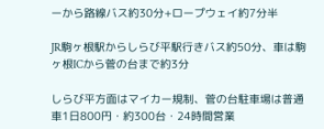ーから路線バス約30分+ロープウェイ約7分半

JR駒ヶ根駅からしらび平駅行きバス約50分、車は駒ヶ根ICから菅の台まで約3分

しらび平方面はマイカー規制、菅の台駐車場は普通車1日800円・約300台・24時間営業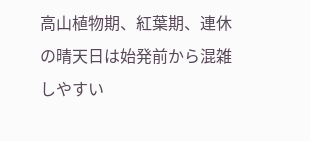高山植物期、紅葉期、連休の晴天日は始発前から混雑しやすい